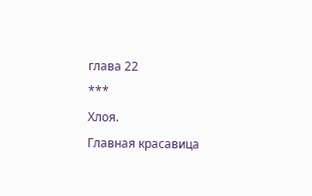глава 22
***
Хлоя.
Главная красавица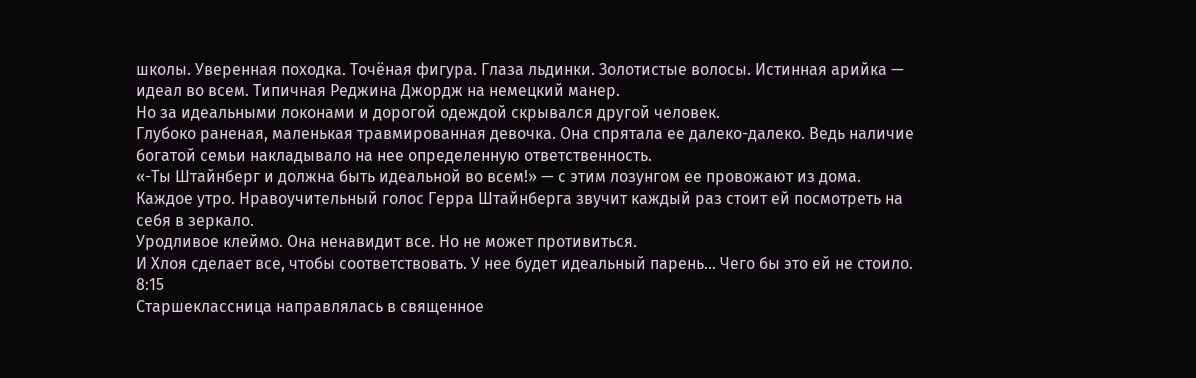школы. Уверенная походка. Точёная фигура. Глаза льдинки. Золотистые волосы. Истинная арийка — идеал во всем. Типичная Реджина Джордж на немецкий манер.
Но за идеальными локонами и дорогой одеждой скрывался другой человек.
Глубоко раненая, маленькая травмированная девочка. Она спрятала ее далеко-далеко. Ведь наличие богатой семьи накладывало на нее определенную ответственность.
«-Ты Штайнберг и должна быть идеальной во всем!» — с этим лозунгом ее провожают из дома. Каждое утро. Нравоучительный голос Герра Штайнберга звучит каждый раз стоит ей посмотреть на себя в зеркало.
Уродливое клеймо. Она ненавидит все. Но не может противиться.
И Хлоя сделает все, чтобы соответствовать. У нее будет идеальный парень… Чего бы это ей не стоило.
8:15
Старшеклассница направлялась в священное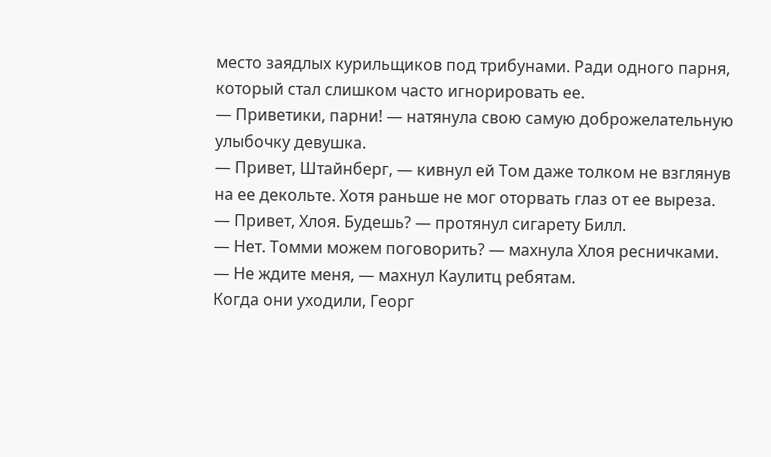место заядлых курильщиков под трибунами. Ради одного парня, который стал слишком часто игнорировать ее.
— Приветики, парни! — натянула свою самую доброжелательную улыбочку девушка.
— Привет, Штайнберг, — кивнул ей Том даже толком не взглянув на ее декольте. Хотя раньше не мог оторвать глаз от ее выреза.
— Привет, Хлоя. Будешь? — протянул сигарету Билл.
— Нет. Томми можем поговорить? — махнула Хлоя ресничками.
— Не ждите меня, — махнул Каулитц ребятам.
Когда они уходили, Георг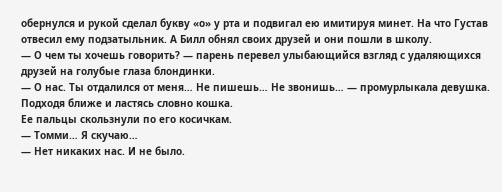обернулся и рукой сделал букву «о» у рта и подвигал ею имитируя минет. На что Густав отвесил ему подзатыльник. А Билл обнял своих друзей и они пошли в школу.
— О чем ты хочешь говорить? — парень перевел улыбающийся взгляд с удаляющихся друзей на голубые глаза блондинки.
— О нас. Ты отдалился от меня… Не пишешь… Не звонишь… — промурлыкала девушка. Подходя ближе и ластясь словно кошка.
Ее пальцы скользнули по его косичкам.
— Томми… Я скучаю…
— Нет никаких нас. И не было.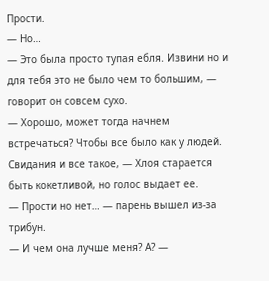Прости.
— Но…
— Это была просто тупая ебля. Извини но и
для тебя это не было чем то большим, — говорит он совсем сухо.
— Хорошо, может тогда начнем встречаться? Чтобы все было как у людей. Свидания и все такое, — Хлоя старается быть кокетливой, но голос выдает ее.
— Прости но нет… — парень вышел из-за трибун.
— И чем она лучше меня? А? —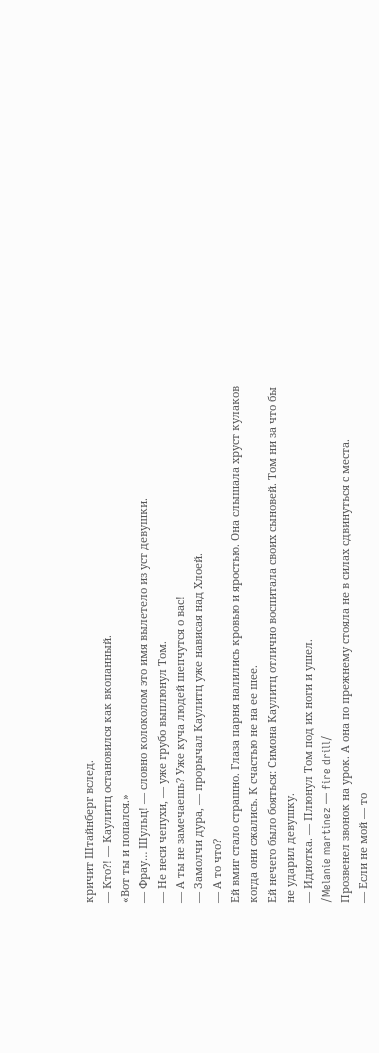кричит Штайнберг вслед.
— Кто?! — Каулитц остановился как вкопанный.
«Вот ты и попался.»
— Фрау… Шульц! — словно колоколом это имя вылетело из уст девушки.
— Не неси чепухи, — уже грубо выплюнул Том.
— А ты не замечаешь? Уже куча людей шепчутся о вас!
— Замолчи дура, — прорычал Каулитц уже нависая над Хлоей.
— А то что?
Ей вмиг стало страшно. Глаза парня налились кровью и яростью. Она слышала хруст кулаков когда они сжались. К счастью не на ее шее.
Ей нечего было бояться: Симона Каулитц отлично воспитала своих сыновей. Том ни за что бы не ударил девушку.
— Идиотка. — Плюнул Том под их ноги и ушел.
/Melanie martinez — fire drill/
Прозвенел звонок на урок. А она по прежнему стояла не в силах сдвинуться с места.
— Если не мой — то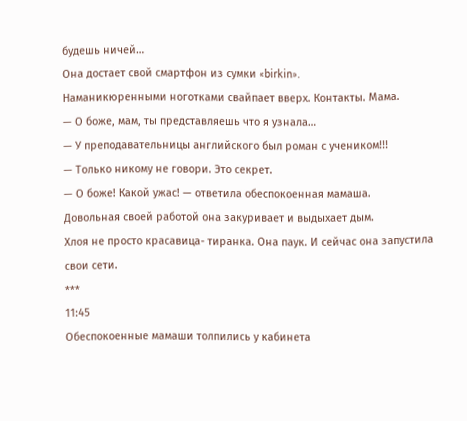будешь ничей…
Она достает свой смартфон из сумки «birkin».
Наманикюренными ноготками свайпает вверх. Контакты. Мама.
— О боже, мам, ты представляешь что я узнала…
— У преподавательницы английского был роман с учеником!!!
— Только никому не говори. Это секрет.
— О боже! Какой ужас! — ответила обеспокоенная мамаша.
Довольная своей работой она закуривает и выдыхает дым.
Хлоя не просто красавица- тиранка. Она паук. И сейчас она запустила свои сети.
***
11:45
Обеспокоенные мамаши толпились у кабинета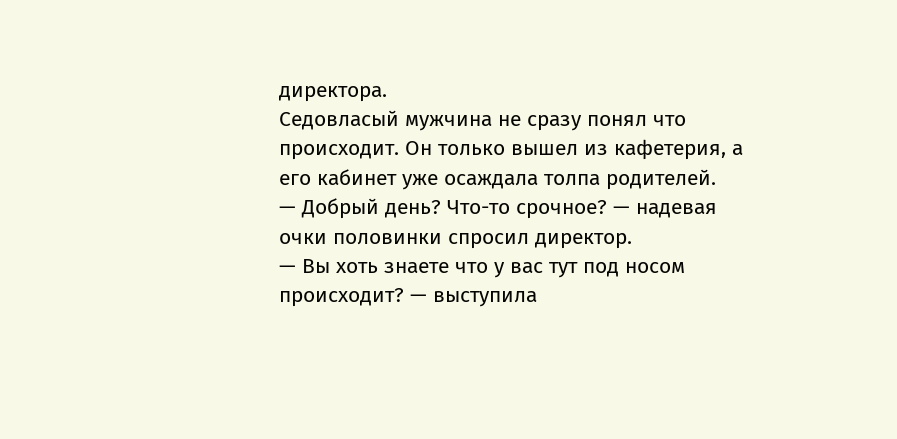директора.
Седовласый мужчина не сразу понял что происходит. Он только вышел из кафетерия, а его кабинет уже осаждала толпа родителей.
— Добрый день? Что-то срочное? — надевая очки половинки спросил директор.
— Вы хоть знаете что у вас тут под носом происходит? — выступила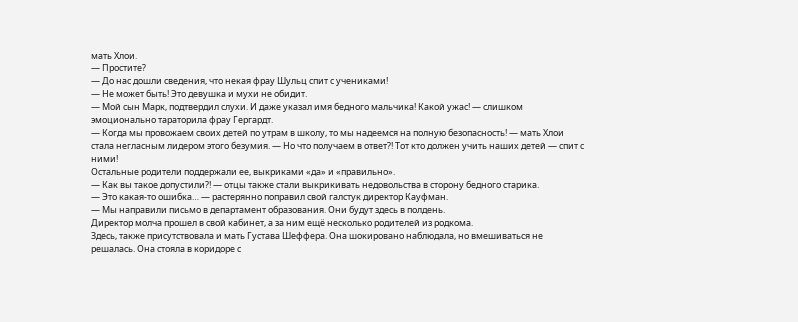мать Хлои.
— Простите?
— До нас дошли сведения, что некая фрау Шульц спит с учениками!
— Не может быть! Это девушка и мухи не обидит.
— Мой сын Марк, подтвердил слухи. И даже указал имя бедного мальчика! Какой ужас! — слишком эмоционально тараторила фрау Гергардт.
— Когда мы провожаем своих детей по утрам в школу, то мы надеемся на полную безопасность! — мать Хлои стала негласным лидером этого безумия. — Но что получаем в ответ?! Тот кто должен учить наших детей — спит с ними!
Остальные родители поддержали ее, выкриками «да» и «правильно».
— Как вы такое допустили?! — отцы также стали выкрикивать недовольства в сторону бедного старика.
— Это какая-то ошибка… — растерянно поправил свой галстук директор Кауфман.
— Мы направили письмо в департамент образования. Они будут здесь в полдень.
Директор молча прошел в свой кабинет, а за ним ещё несколько родителей из родкома.
Здесь, также присутствовала и мать Густава Шеффера. Она шокировано наблюдала, но вмешиваться не решалась. Она стояла в коридоре с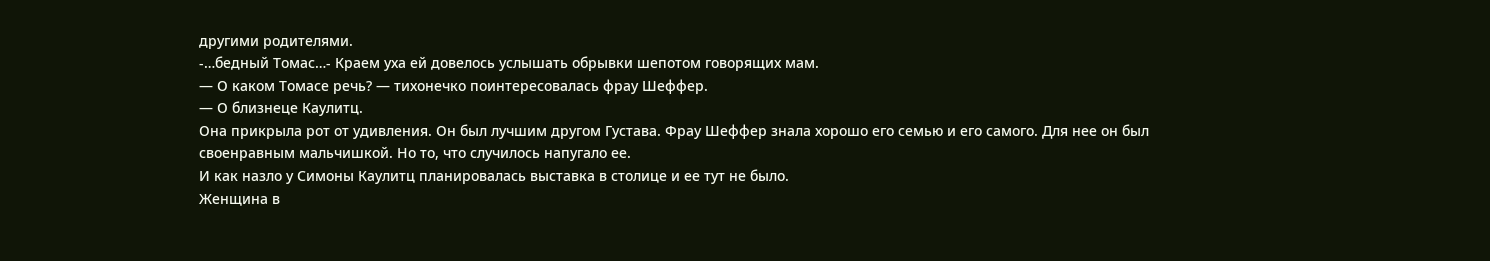другими родителями.
-…бедный Томас…- Краем уха ей довелось услышать обрывки шепотом говорящих мам.
— О каком Томасе речь? — тихонечко поинтересовалась фрау Шеффер.
— О близнеце Каулитц.
Она прикрыла рот от удивления. Он был лучшим другом Густава. Фрау Шеффер знала хорошо его семью и его самого. Для нее он был своенравным мальчишкой. Но то, что случилось напугало ее.
И как назло у Симоны Каулитц планировалась выставка в столице и ее тут не было.
Женщина в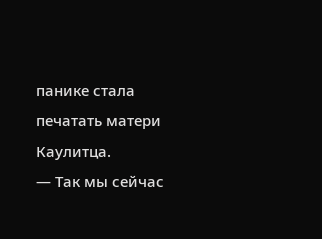панике стала печатать матери Каулитца.
— Так мы сейчас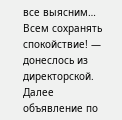все выясним… Всем сохранять спокойствие! — донеслось из директорской.
Далее объявление по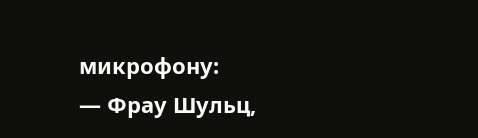микрофону:
— Фрау Шульц,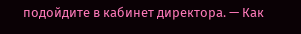подойдите в кабинет директора. — Как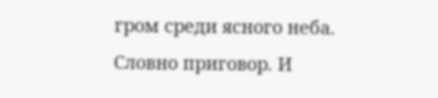гром среди ясного неба.
Словно приговор. И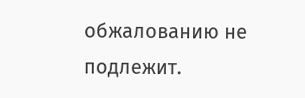обжалованию не подлежит.